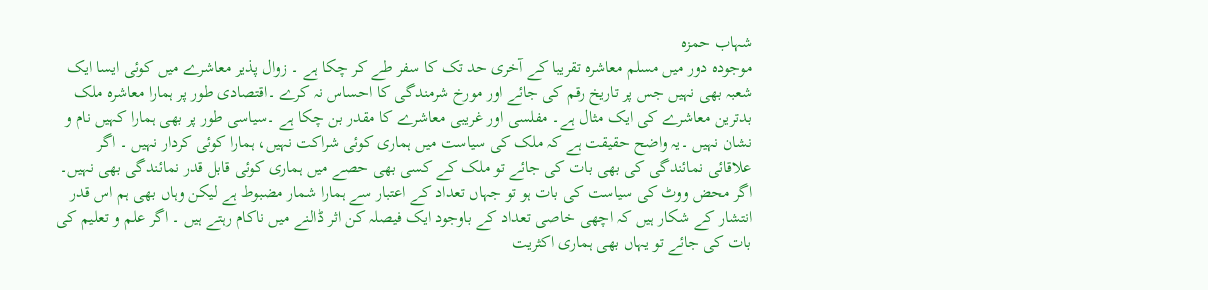شہاب حمزہ
موجودہ دور میں مسلم معاشرہ تقریبا کے آخری حد تک کا سفر طے کر چکا ہے ۔ زوال پذیر معاشرے میں کوئی ایسا ایک شعبہ بھی نہیں جس پر تاریخ رقم کی جائے اور مورخ شرمندگی کا احساس نہ کرے ۔اقتصادی طور پر ہمارا معاشرہ ملک بدترین معاشرے کی ایک مثال ہے۔ مفلسی اور غریبی معاشرے کا مقدر بن چکا ہے ۔سیاسی طور پر بھی ہمارا کہیں نام و نشان نہیں ۔یہ واضح حقیقت ہے کہ ملک کی سیاست میں ہماری کوئی شراکت نہیں، ہمارا کوئی کردار نہیں ۔ اگر علاقائی نمائندگی کی بھی بات کی جائے تو ملک کے کسی بھی حصے میں ہماری کوئی قابل قدر نمائندگی بھی نہیں۔ اگر محض ووٹ کی سیاست کی بات ہو تو جہاں تعداد کے اعتبار سے ہمارا شمار مضبوط ہے لیکن وہاں بھی ہم اس قدر انتشار کے شکار ہیں کہ اچھی خاصی تعداد کے باوجود ایک فیصلہ کن اثر ڈالنے میں ناکام رہتے ہیں ۔ اگر علم و تعلیم کی بات کی جائے تو یہاں بھی ہماری اکثریت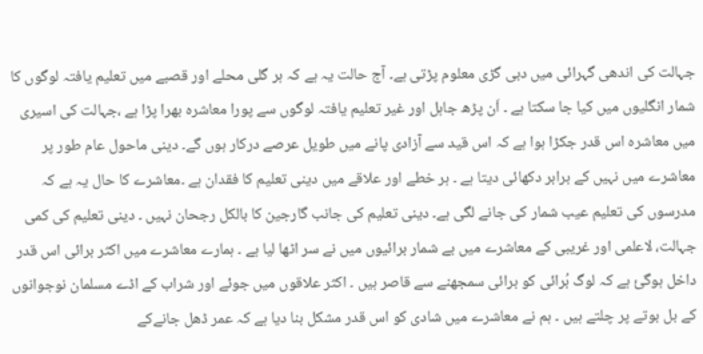جہالت کی اندھی گہرائی میں دبی گڑی معلوم پڑتی ہے۔ آج حالت یہ ہے کہ ہر گلی محلے اور قصبے میں تعلیم یافتہ لوگوں کا شمار انگلیوں میں کیا جا سکتا ہے ۔ اَن پڑھ جاہل اور غیر تعلیم یافتہ لوگوں سے پورا معاشرہ بھرا پڑا ہے ،جہالت کی اسیری میں معاشرہ اس قدر جکڑا ہوا ہے کہ اس قید سے آزادی پانے میں طویل عرصے درکار ہوں گے۔ دینی ماحول عام طور پر معاشرے میں نہیں کے برابر دکھائی دیتا ہے ۔ ہر خطے اور علاقے میں دینی تعلیم کا فقدان ہے ۔معاشرے کا حال یہ ہے کہ مدرسوں کی تعلیم عیب شمار کی جانے لگی ہے۔ دینی تعلیم کی جانب گارجین کا بالکل رجحان نہیں ۔ دینی تعلیم کی کمی جہالت، لاعلمی اور غریبی کے معاشرے میں بے شمار برائیوں میں نے سر اٹھا لیا ہے ۔ ہمارے معاشرے میں اکثر برائی اس قدر داخل ہوگئ ہے کہ لوگ بُرائی کو برائی سمجھنے سے قاصر ہیں ۔ اکثر علاقوں میں جوئے اور شراب کے اڈے مسلمان نوجوانوں کے بل بوتے پر چلتے ہیں ۔ ہم نے معاشرے میں شادی کو اس قدر مشکل بنا دیا ہے کہ عمر ڈھل جانےکے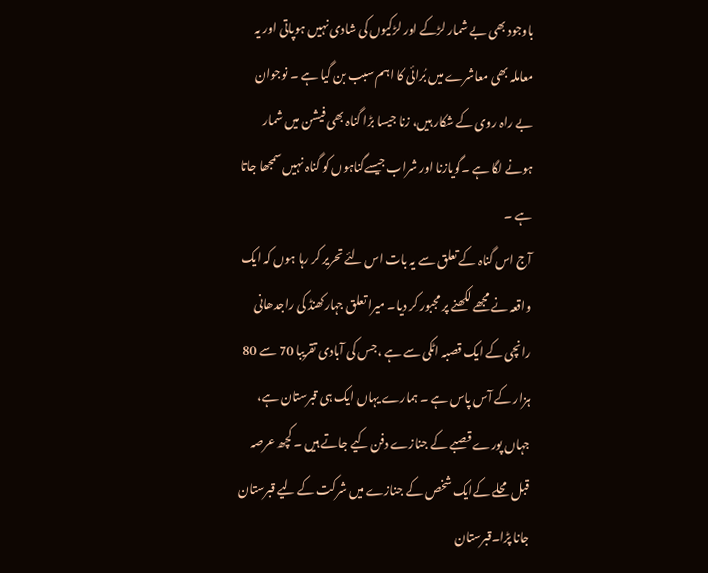باوجود بھی بے شمار لڑکے اور لڑکیوں کی شادی نہیں ہوپاتی اور یہ معاملہ بھی معاشرے میں بُرائی کا اہم سبب بن گیا ہے ۔ نوجوان بے راہ روی کے شکار ہیں، زنا جیسا بڑا گناہ بھی فیشن میں شمار ہونے لگا ہے ۔گویازنا اور شراب جیسےگناہوں کو گناہ نہیں سمجھا جاتا ہے ۔
آج اس گناہ کے تعلق سے یہ بات اس لئے تحریر کر رہا ہوں کہ ایک واقعہ نے مجھے لکھنے پر مجبور کر دیا۔ میرا تعلق جہارکھنڈ کی راجدھانی رانچی کے ایک قصبہ اٹکی سے ہے ،جس کی آبادی تقریبا 70 سے 80 ہزار کے آس پاس ہے ۔ ہمارے یہاں ایک ہی قبرستان ہے، جہاں پورے قصبے کے جنازے دفن کیے جاتے ہیں ۔ کچھ عرصہ قبل محلے کےایک شخص کے جنازے میں شرکت کے لیے قبرستان جانا پڑا۔قبرستان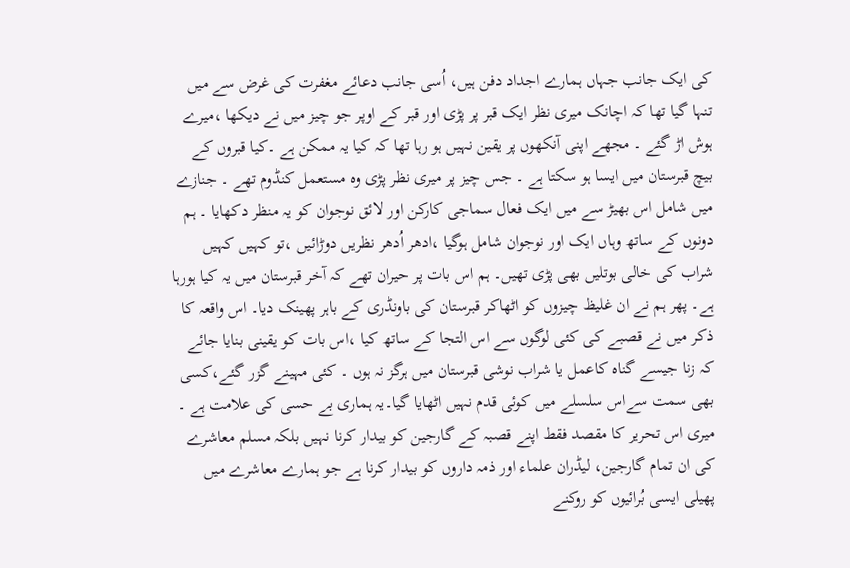کی ایک جانب جہاں ہمارے اجداد دفن ہیں، اُسی جانب دعائے مغفرت کی غرض سے میں تنہا گیا تھا کہ اچانک میری نظر ایک قبر پر پڑی اور قبر کے اوپر جو چیز میں نے دیکھا ،میرے ہوش اڑ گئے ۔ مجھے اپنی آنکھوں پر یقین نہیں ہو رہا تھا کہ کیا یہ ممکن ہے ۔کیا قبروں کے بیچ قبرستان میں ایسا ہو سکتا ہے ۔ جس چیز پر میری نظر پڑی وہ مستعمل کنڈوم تھے ۔ جنازے میں شامل اس بھیڑ سے میں ایک فعال سماجی کارکن اور لائق نوجوان کو یہ منظر دکھایا ۔ ہم دونوں کے ساتھ وہاں ایک اور نوجوان شامل ہوگیا ،ادھر اُدھر نظریں دوڑائیں ،تو کہیں کہیں شراب کی خالی بوتلیں بھی پڑی تھیں۔ ہم اس بات پر حیران تھے کہ آخر قبرستان میں یہ کیا ہورہا ہے۔ پھر ہم نے ان غلیظ چیزوں کو اٹھاکر قبرستان کی باونڈری کے باہر پھینک دیا۔ اس واقعہ کا ذکر میں نے قصبے کی کئی لوگوں سے اس التجا کے ساتھ کیا ،اس بات کو یقینی بنایا جائے کہ زنا جیسے گناہ کاعمل یا شراب نوشی قبرستان میں ہرگز نہ ہوں ۔ کئی مہینے گزر گئے،کسی بھی سمت سےاس سلسلے میں کوئی قدم نہیں اٹھایا گیا۔یہ ہماری بے حسی کی علامت ہے ۔ میری اس تحریر کا مقصد فقط اپنے قصبہ کے گارجین کو بیدار کرنا نہیں بلکہ مسلم معاشرے کی ان تمام گارجین، لیڈران علماء اور ذمہ داروں کو بیدار کرنا ہے جو ہمارے معاشرے میں پھیلی ایسی بُرائیوں کو روکنے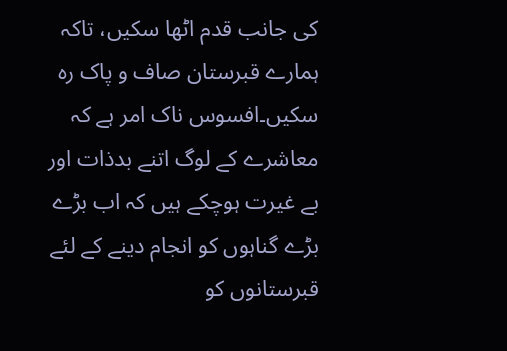کی جانب قدم اٹھا سکیں، تاکہ ہمارے قبرستان صاف و پاک رہ سکیں۔افسوس ناک امر ہے کہ معاشرے کے لوگ اتنے بدذات اور بے غیرت ہوچکے ہیں کہ اب بڑے بڑے گناہوں کو انجام دینے کے لئے قبرستانوں کو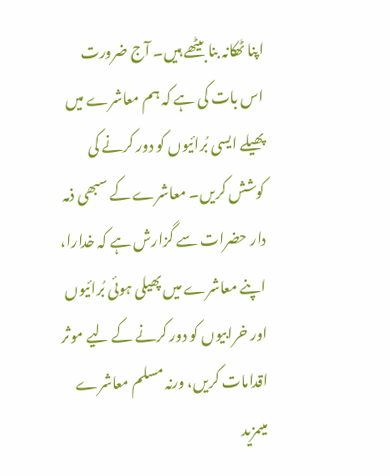اپنا ٹھکانہ بنا بیٹھے ہیں۔ آج ضرورت اس بات کی ہے کہ ہم معاشرے میں پھیلے ایسی بُرائیوں کو دور کرنے کی کوشش کریں۔ معاشرے کے سبھی ذمہ دار حضرات سے گزارش ہے کہ خدارا، اپنے معاشرے میں پھیلی ہوئی بُرائیوں اور خرابیوں کو دور کرنے کے لیے موثر اقدامات کریں، ورنہ مسلم معاشرے میںمزید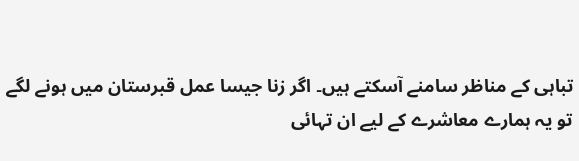تباہی کے مناظر سامنے آسکتے ہیں۔ اگر زنا جیسا عمل قبرستان میں ہونے لگے تو یہ ہمارے معاشرے کے لیے ان تہائی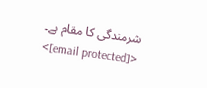شرمندگی کا مقام ہے۔
<[email protected]>